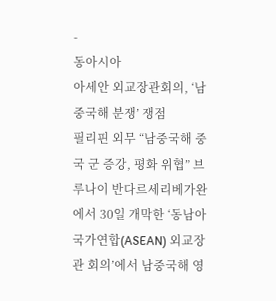-
동아시아
아세안 외교장관회의, ‘남중국해 분쟁’ 쟁점
필리핀 외무 “남중국해 중국 군 증강, 평화 위협” 브루나이 반다르세리베가완에서 30일 개막한 ‘동남아국가연합(ASEAN) 외교장관 회의’에서 남중국해 영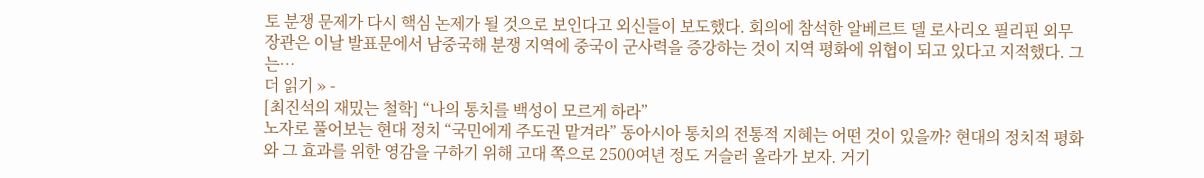토 분쟁 문제가 다시 핵심 논제가 될 것으로 보인다고 외신들이 보도했다. 회의에 참석한 알베르트 델 로사리오 필리핀 외무장관은 이날 발표문에서 남중국해 분쟁 지역에 중국이 군사력을 증강하는 것이 지역 평화에 위협이 되고 있다고 지적했다. 그는…
더 읽기 » -
[최진석의 재밌는 철학] “나의 통치를 백성이 모르게 하라”
노자로 풀어보는 현대 정치 “국민에게 주도권 맡겨라” 동아시아 통치의 전통적 지혜는 어떤 것이 있을까? 현대의 정치적 평화와 그 효과를 위한 영감을 구하기 위해 고대 쪽으로 2500여년 정도 거슬러 올라가 보자. 거기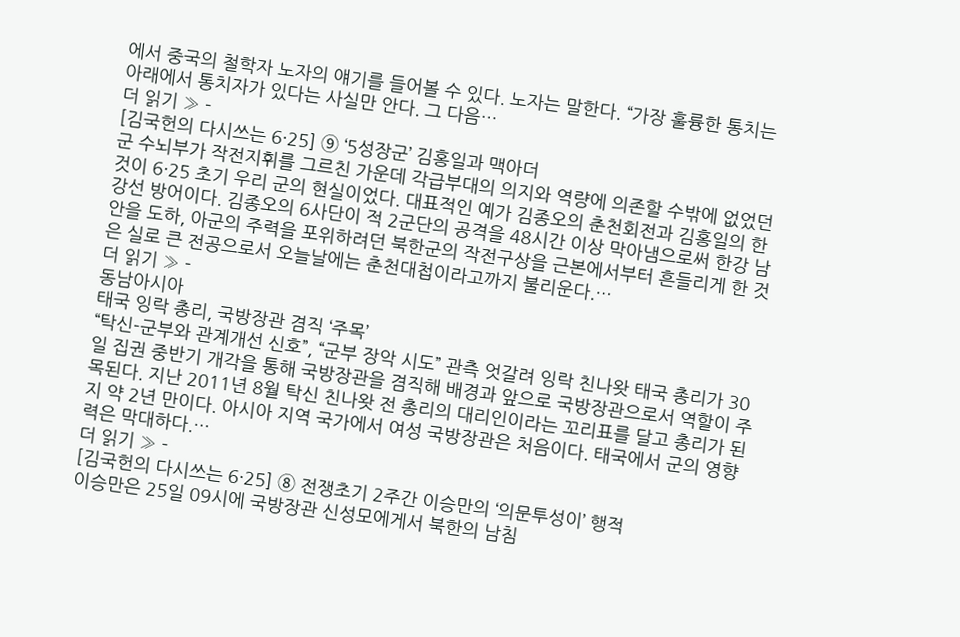에서 중국의 철학자 노자의 얘기를 들어볼 수 있다. 노자는 말한다. “가장 훌륭한 통치는 아래에서 통치자가 있다는 사실만 안다. 그 다음…
더 읽기 » -
[김국헌의 다시쓰는 6·25] ⑨ ‘5성장군’ 김홍일과 맥아더
군 수뇌부가 작전지휘를 그르친 가운데 각급부대의 의지와 역량에 의존할 수밖에 없었던 것이 6·25 초기 우리 군의 현실이었다. 대표적인 예가 김종오의 춘천회전과 김홍일의 한강선 방어이다. 김종오의 6사단이 적 2군단의 공격을 48시간 이상 막아냄으로써 한강 남안을 도하, 아군의 주력을 포위하려던 북한군의 작전구상을 근본에서부터 흔들리게 한 것은 실로 큰 전공으로서 오늘날에는 춘천대첩이라고까지 불리운다.…
더 읽기 » -
동남아시아
태국 잉락 총리, 국방장관 겸직 ‘주목’
“탁신-군부와 관계개선 신호”, “군부 장악 시도” 관측 엇갈려 잉락 친나왓 태국 총리가 30일 집권 중반기 개각을 통해 국방장관을 겸직해 배경과 앞으로 국방장관으로서 역할이 주목된다. 지난 2011년 8월 탁신 친나왓 전 총리의 대리인이라는 꼬리표를 달고 총리가 된 지 약 2년 만이다. 아시아 지역 국가에서 여성 국방장관은 처음이다. 태국에서 군의 영향력은 막대하다.…
더 읽기 » -
[김국헌의 다시쓰는 6·25] ⑧ 전쟁초기 2주간 이승만의 ‘의문투성이’ 행적
이승만은 25일 09시에 국방장관 신성모에게서 북한의 남침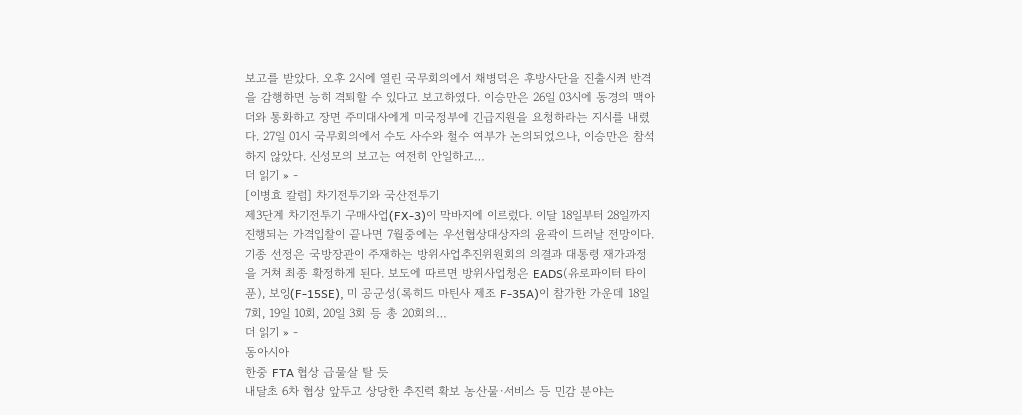보고를 받았다. 오후 2시에 열린 국무회의에서 채병덕은 후방사단을 진출시켜 반격을 감행하면 능히 격퇴할 수 있다고 보고하였다. 이승만은 26일 03시에 동경의 맥아더와 통화하고 장면 주미대사에게 미국정부에 긴급지원을 요청하라는 지시를 내렸다. 27일 01시 국무회의에서 수도 사수와 철수 여부가 논의되었으나, 이승만은 참석하지 않았다. 신성모의 보고는 여전히 안일하고…
더 읽기 » -
[이병효 칼럼] 차기전투기와 국산전투기
제3단계 차기전투기 구매사업(FX-3)이 막바지에 이르렀다. 이달 18일부터 28일까지 진행되는 가격입찰이 끝나면 7월중에는 우선협상대상자의 윤곽이 드러날 전망이다. 기종 선정은 국방장관이 주재하는 방위사업추진위원회의 의결과 대통령 재가과정을 거쳐 최종 확정하게 된다. 보도에 따르면 방위사업청은 EADS(유로파이터 타이푼), 보잉(F-15SE), 미 공군성(록히드 마틴사 제조 F-35A)이 참가한 가운데 18일 7회, 19일 10회, 20일 3회 등 총 20회의…
더 읽기 » -
동아시아
한중 FTA 협상 급물살 탈 듯
내달초 6차 협상 앞두고 상당한 추진력 확보 농산물·서비스 등 민감 분야는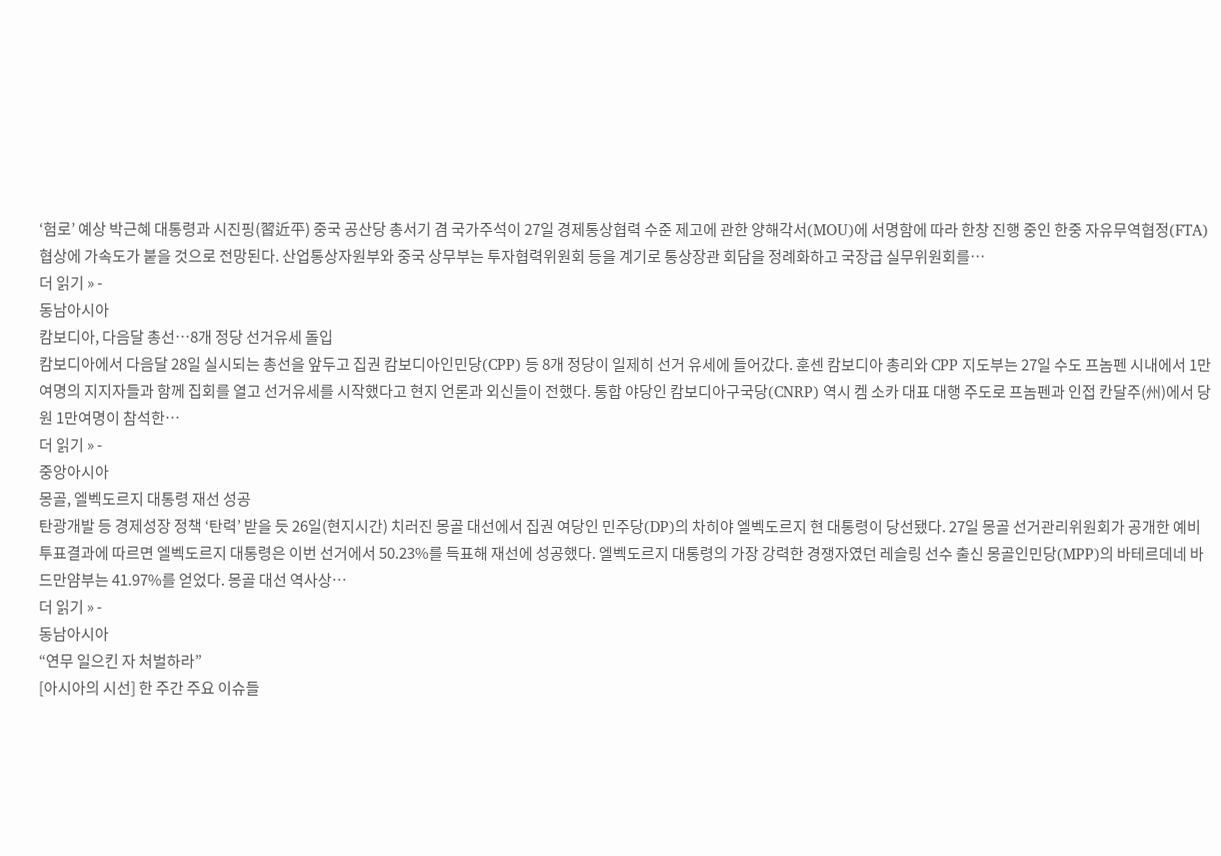‘험로’ 예상 박근혜 대통령과 시진핑(習近平) 중국 공산당 총서기 겸 국가주석이 27일 경제통상협력 수준 제고에 관한 양해각서(MOU)에 서명함에 따라 한창 진행 중인 한중 자유무역협정(FTA) 협상에 가속도가 붙을 것으로 전망된다. 산업통상자원부와 중국 상무부는 투자협력위원회 등을 계기로 통상장관 회담을 정례화하고 국장급 실무위원회를…
더 읽기 » -
동남아시아
캄보디아, 다음달 총선…8개 정당 선거유세 돌입
캄보디아에서 다음달 28일 실시되는 총선을 앞두고 집권 캄보디아인민당(CPP) 등 8개 정당이 일제히 선거 유세에 들어갔다. 훈센 캄보디아 총리와 CPP 지도부는 27일 수도 프놈펜 시내에서 1만여명의 지지자들과 함께 집회를 열고 선거유세를 시작했다고 현지 언론과 외신들이 전했다. 통합 야당인 캄보디아구국당(CNRP) 역시 켐 소카 대표 대행 주도로 프놈펜과 인접 칸달주(州)에서 당원 1만여명이 참석한…
더 읽기 » -
중앙아시아
몽골, 엘벡도르지 대통령 재선 성공
탄광개발 등 경제성장 정책 ‘탄력’ 받을 듯 26일(현지시간) 치러진 몽골 대선에서 집권 여당인 민주당(DP)의 차히야 엘벡도르지 현 대통령이 당선됐다. 27일 몽골 선거관리위원회가 공개한 예비 투표결과에 따르면 엘벡도르지 대통령은 이번 선거에서 50.23%를 득표해 재선에 성공했다. 엘벡도르지 대통령의 가장 강력한 경쟁자였던 레슬링 선수 출신 몽골인민당(MPP)의 바테르데네 바드만얌부는 41.97%를 얻었다. 몽골 대선 역사상…
더 읽기 » -
동남아시아
“연무 일으킨 자 처벌하라”
[아시아의 시선] 한 주간 주요 이슈들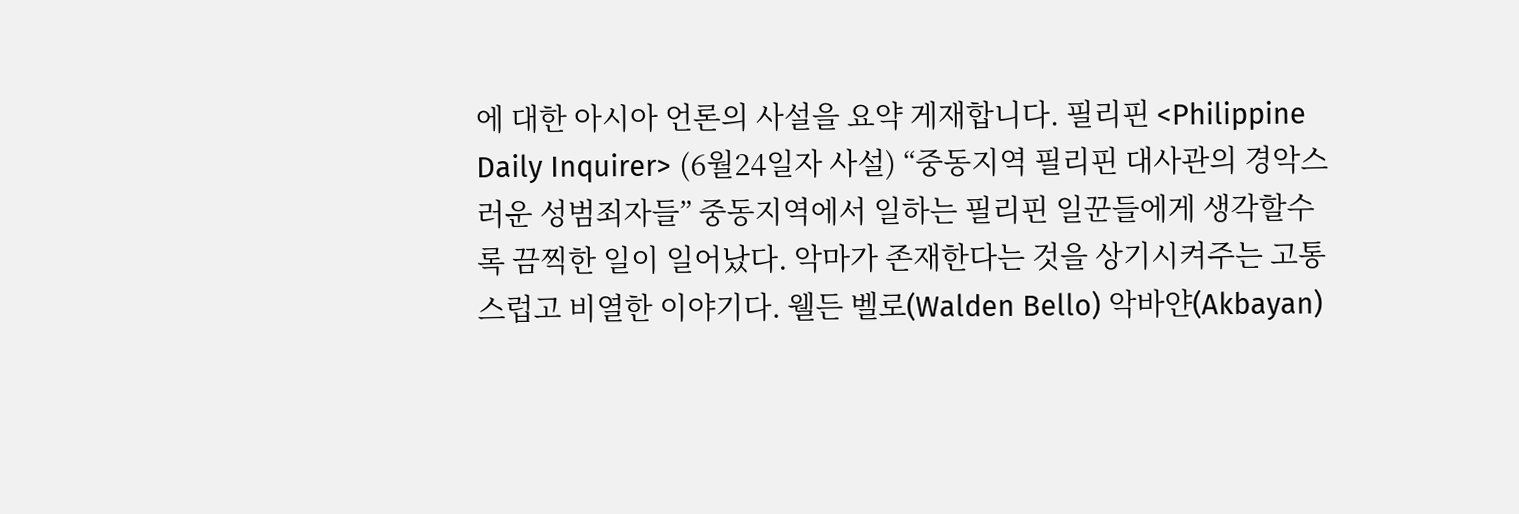에 대한 아시아 언론의 사설을 요약 게재합니다. 필리핀 <Philippine Daily Inquirer> (6월24일자 사설) “중동지역 필리핀 대사관의 경악스러운 성범죄자들” 중동지역에서 일하는 필리핀 일꾼들에게 생각할수록 끔찍한 일이 일어났다. 악마가 존재한다는 것을 상기시켜주는 고통스럽고 비열한 이야기다. 웰든 벨로(Walden Bello) 악바얀(Akbayan)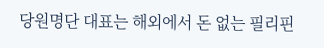당원명단 대표는 해외에서 돈 없는 필리핀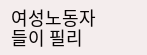여성노동자들이 필리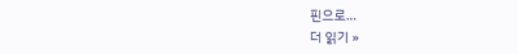핀으로…
더 읽기 »